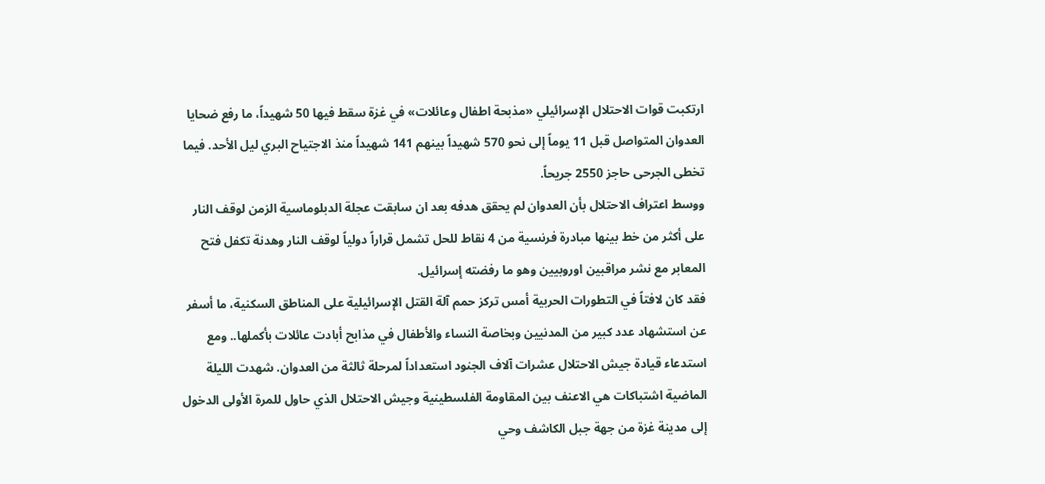ارتكبت قوات الاحتلال الإسرائيلي «مذبحة اطفال وعائلات» في غزة سقط فيها 50 شهيداً، ما رفع ضحايا العدوان المتواصل قبل 11 يوماً إلى نحو 570 شهيداً بينهم 141 شهيداً منذ الاجتياح البري ليل الأحد. فيما تخطى الجرحى حاجز 2550 جريحاً.
ووسط اعتراف الاحتلال بأن العدوان لم يحقق هدفه بعد ان سابقت عجلة الدبلوماسية الزمن لوقف النار على أكثر من خط بينها مبادرة فرنسية من 4 نقاط للحل تشمل قراراً دولياً لوقف النار وهدنة تكفل فتح المعابر مع نشر مراقبين اوروبيين وهو ما رفضته إسرائيل.
فقد كان لافتاً في التطورات الحربية أمس تركز حمم آلة القتل الإسرائيلية على المناطق السكنية، ما أسفر عن استشهاد عدد كبير من المدنيين وبخاصة النساء والأطفال في مذابح أبادت عائلات بأكملها.. ومع استدعاء قيادة جيش الاحتلال عشرات آلاف الجنود استعداداً لمرحلة ثالثة من العدوان. شهدت الليلة الماضية اشتباكات هي الاعنف بين المقاومة الفلسطينية وجيش الاحتلال الذي حاول للمرة الأولى الدخول إلى مدينة غزة من جهة جبل الكاشف وحي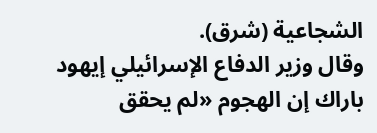الشجاعية (شرق).
وقال وزير الدفاع الإسرائيلي إيهود باراك إن الهجوم «لم يحقق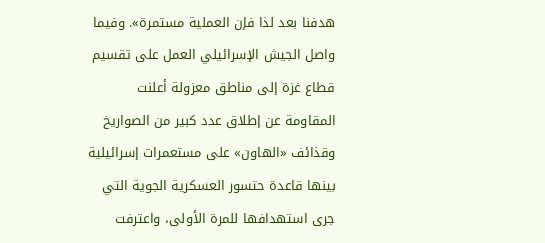هدفنا بعد لذا فإن العملية مستمرة». وفيما واصل الجيش الإسرائيلي العمل على تقسيم قطاع غزة إلى مناطق معزولة أعلنت المقاومة عن إطلاق عدد كبير من الصواريخ وقذائف «الهاون» على مستعمرات إسرائيلية بينها قاعدة حتسور العسكرية الجوية التي جرى استهدافها للمرة الأولى، واعترفت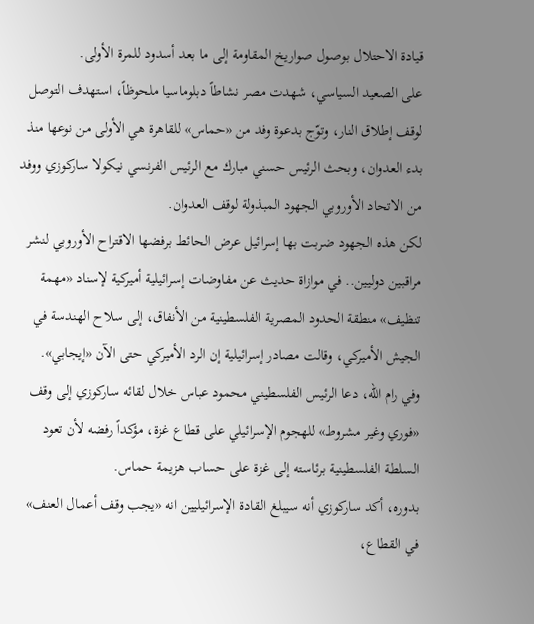قيادة الاحتلال بوصول صواريخ المقاومة إلى ما بعد أسدود للمرة الأولى.
على الصعيد السياسي، شهدت مصر نشاطاً دبلوماسيا ملحوظاً، استهدف التوصل لوقف إطلاق النار، وتوّج بدعوة وفد من «حماس» للقاهرة هي الأولى من نوعها منذ بدء العدوان، وبحث الرئيس حسني مبارك مع الرئيس الفرنسي نيكولا ساركوزي ووفد من الاتحاد الأوروبي الجهود المبذولة لوقف العدوان.
لكن هذه الجهود ضربت بها إسرائيل عرض الحائط برفضها الاقتراح الأوروبي لنشر مراقبين دوليين.. في موازاة حديث عن مفاوضات إسرائيلية أميركية لإسناد «مهمة تنظيف» منطقة الحدود المصرية الفلسطينية من الأنفاق، إلى سلاح الهندسة في الجيش الأميركي، وقالت مصادر إسرائيلية إن الرد الأميركي حتى الآن «إيجابي».
وفي رام الله، دعا الرئيس الفلسطيني محمود عباس خلال لقائه ساركوزي إلى وقف «فوري وغير مشروط» للهجوم الإسرائيلي على قطاع غزة، مؤكداً رفضه لأن تعود السلطة الفلسطينية برئاسته إلى غزة على حساب هزيمة حماس.
بدوره، أكد ساركوزي أنه سيبلغ القادة الإسرائيليين انه «يجب وقف أعمال العنف» في القطاع،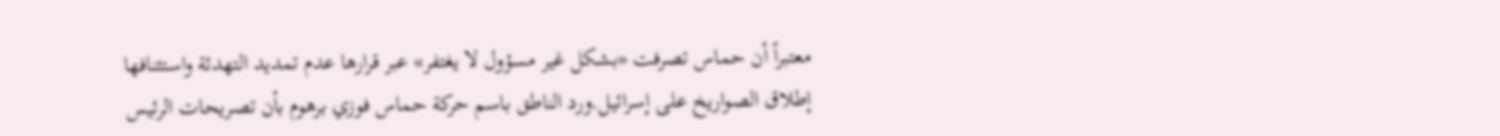معتبراً أن حماس تصرفت «بشكل غير مسؤول لا يغتفر» عبر قرارها عدم تمديد التهدئة واستئنافها إطلاق الصواريخ على إسرائيل.ورد الناطق باسم حركة حماس فوزي برهوم بأن تصريحات الرئيس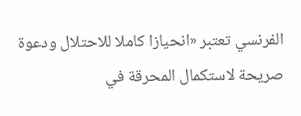الفرنسي تعتبر «انحيازا كاملا للاحتلال ودعوة صريحة لاستكمال المحرقة في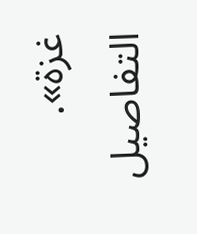غزة».
التفاصيل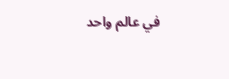في عالم واحد